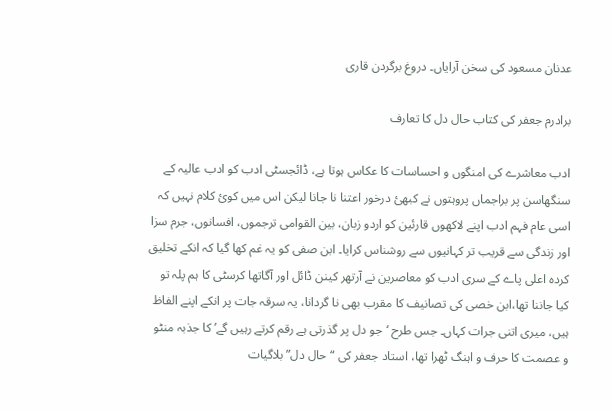عدنان مسعود کی سخن آرایاں۔ دروغ برگردن قاری

برادرم جعفر کی کتاب حال دل کا تعارف

ادب معاشرے کی امنگوں و احساسات کا عکاس ہوتا ہے، ڈائجسٹی ادب کو ادب عالیہ کے سنگھاسن پر براجماں پروہتوں نے کبھئ درخور اعتنا نا جانا لیکن اس میں کوئ کلام نہیں کہ اسی عام فہم ادب اپنے لاکھوں قارئین کو اردو زبان، بین القوامی ترجموں، افسانوں، جرم سزا اور زندگی سے قریب تر کہانیوں سے روشناس کرایا۔ ابن صفی کو یہ غم کھا گیا کہ انکے تخلیق کردہ اعلی پاے کے سری ادب کو معاصرین نے آرتھر کینن ڈائل اور آگاتھا کرسٹی کا ہم پلہ تو کیا جاننا تھا،ابن خصی کی تصانیف کا مقرب بھی نا گردانا، یہ سرقہ جات پر انکے اپنے الفاظ ہیں، میری اتنی جرات کہاں۔ جس طرح ‘جو دل پر گذرتی ہے رقم کرتے رہیں گے’ کا جذبہ منٹو و عصمت کا حرف و اہنگ ٹھرا تھا، استاد جعفر کی “حال دل” بلاگیات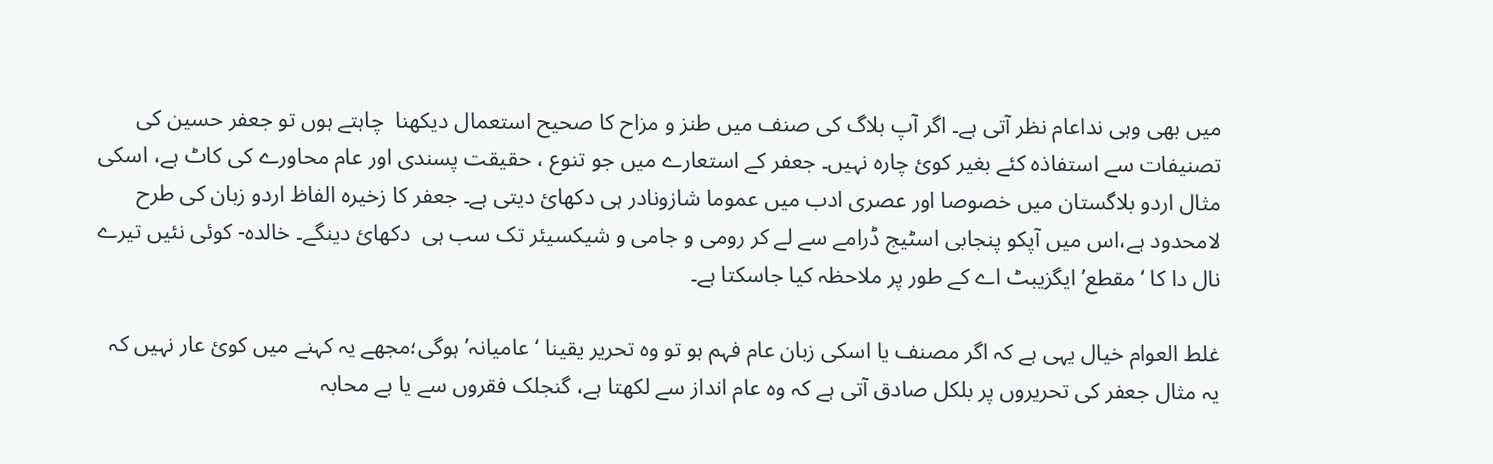میں بھی وہی نداعام نظر آتی ہے۔ اگر آپ بلاگ کی صنف میں طنز و مزاح کا صحیح استعمال دیکھنا  چاہتے ہوں تو جعفر حسین کی تصنیفات سے استفاذہ کئے بغیر کوئ چارہ نہیں۔ جعفر کے استعارے میں جو تنوع ، حقیقت پسندی اور عام محاورے کی کاٹ ہے، اسکی مثال اردو بلاگستان میں خصوصا اور عصری ادب میں عموما شازونادر ہی دکھائ دیتی ہے۔ جعفر کا زخیرہ الفاظ اردو زبان کی طرح لامحدود ہے،اس میں آپکو پنجابی اسٹیج ڈرامے سے لے کر رومی و جامی و شیکسیئر تک سب ہی  دکھائ دینگے۔ خالده- کوئی نئیں تیرے نال دا کا ‘مقطع’ ایگزیبٹ اے کے طور پر ملاحظہ کیا جاسکتا ہے۔

غلط العوام خیال یہی ہے کہ اگر مصنف یا اسکی زبان عام فہم ہو تو وہ تحریر یقینا ‘عامیانہ’ ہوگی؛مجھے یہ کہنے میں کوئ عار نہیں کہ یہ مثال جعفر کی تحریروں پر بلکل صادق آتی ہے کہ وہ عام انداز سے لکھتا ہے، گنجلک فقروں سے یا بے محابہ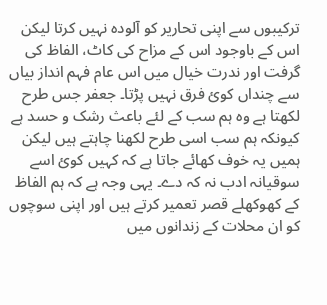ترکیبوں سے اپنی تحاریر کو آلودہ نہیں کرتا لیکن اس کے باوجود اس کے مزاح کی کاٹ، الفاظ کی گرفت اور ندرت خیال میں اس عام فہم انداز بیاں سے چنداں کوئ فرق نہیں پڑتا۔ جعفر جس طرح لکھتا ہے وہ ہم سب کے لئے باعث رشک و حسد ہے کیونکہ ہم سب اسی طرح لکھنا چاہتے ہیں لیکن ہمیں یہ خوف کھائے جاتا ہے کہ کہیں کوئ اسے سوقیانہ ادب نہ کہ دے۔ یہی وجہ ہے کہ ہم الفاظ کے کھوکھلے قصر تعمیر کرتے ہیں اور اپنی سوچوں کو ان محلات کے زندانوں میں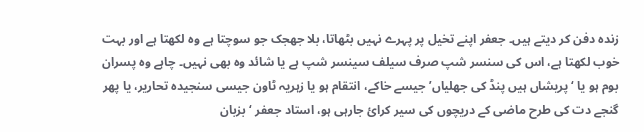زندہ دفن کر دیتے ہیں۔ جعفر اپنے تخیل پر پہرے نہیں بٹھاتا، بلا جھجک جو سوچتا ہے وہ لکھتا ہے اور بہت خوب لکھتا ہے، اس کی سنسر شپ صرف سیلف سینسر شپ ہے یا شائد وہ بھی نہیں۔ چاہے وہ پسران بوم ہو یا ‘پریشاں ہیں پنڈ کی جھلیاں’ جیسے خاکے، انتقام ہو یا زہریہ ٹاون جیسی سنجیدہ تحاریر، یا پھر گنجے دت کی طرح ماضی کے دریچوں کی سیر کرائ جارہی ہو، استاد جعفر ‘بزبان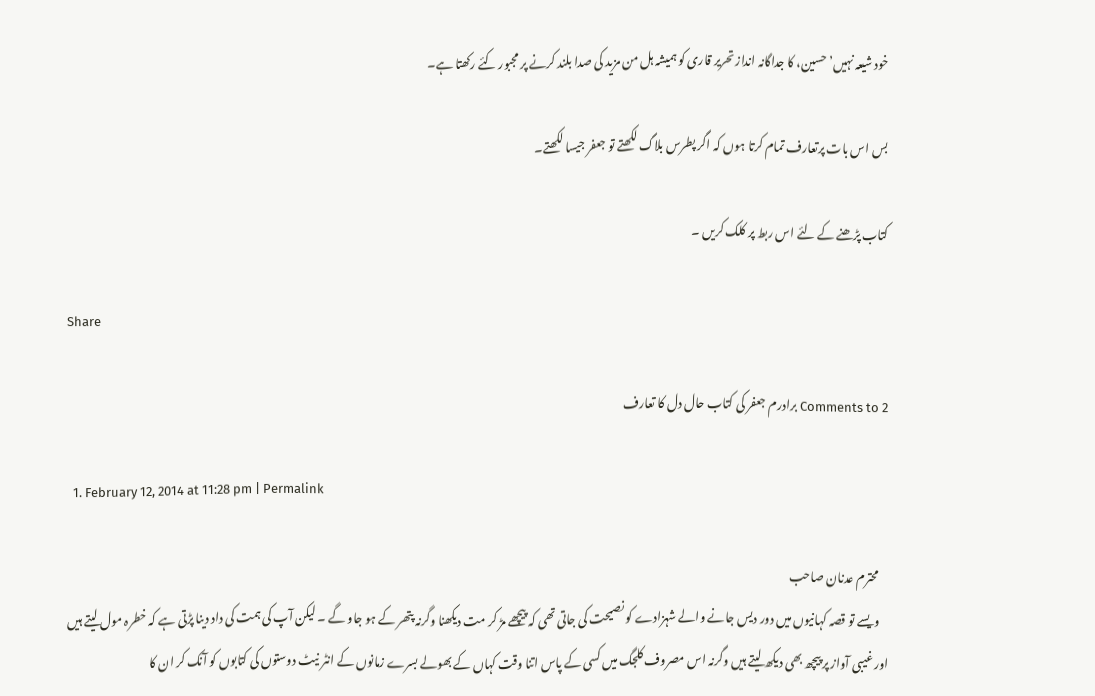خود شیعہ نہیں’ حسین، کا جداگانہ انداز تحریر قاری کو ہمیشہ ہل من مزید کی صدا بلند کرنے پر مجبور کئے رکھتا ہے۔

بس اس بات پرتعارف تمام کرتا ہوں کہ اگر پطرس بلاگ لکھتے تو جعفر جیسا لکھتے۔

کتاب پڑھنے کے لئے اس ربط پر کلک کریں ۔

Share

2 Comments to برادرم جعفر کی کتاب حال دل کا تعارف

  1. February 12, 2014 at 11:28 pm | Permalink

    محترم عدنان صاحب
    ویسے تو قصہ کہانیوں میں دور دیس جانے والے شہزادے کو نصیحت کی جاتی تھی کہ پیچھے مڑ کر مت دیکھنا وگرنہ پتھر کے ہو جاو گے ۔ لیکن آپ کی ہمت کی داد دینا پڑتی ہے کہ خطرہ مول لیتے ہیں اور غیبی آواز پر پیچھ بھی دیکھ لیتے ہیں وگرنہ اس مصروف کلجگ میں کسی کے پاس اتنا وقت کہاں کے بھولے بسرے زمانوں کے انٹر نیٹ دوستوں کی کتابوں کو آنک کر ان کا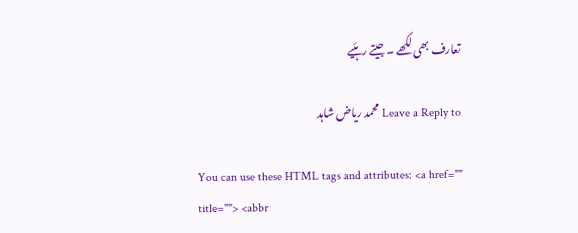تعارف بھی لکھے ۔ جیتے رہئیے

Leave a Reply to محمد ریاض شاہد

You can use these HTML tags and attributes: <a href="" title=""> <abbr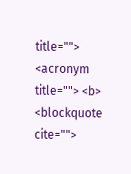title=""> <acronym title=""> <b> <blockquote cite="">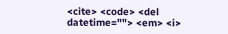<cite> <code> <del datetime=""> <em> <i>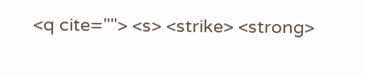<q cite=""> <s> <strike> <strong>